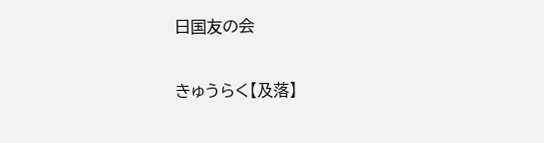日国友の会

きゅうらく【及落】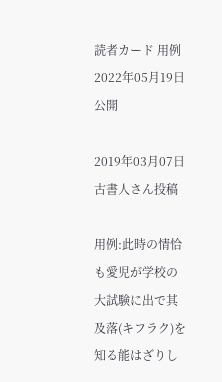読者カード 用例 2022年05月19日 公開

2019年03月07日 古書人さん投稿

用例:此時の情恰も愛児が学校の大試験に出で其及落(キフラク)を知る能はざりし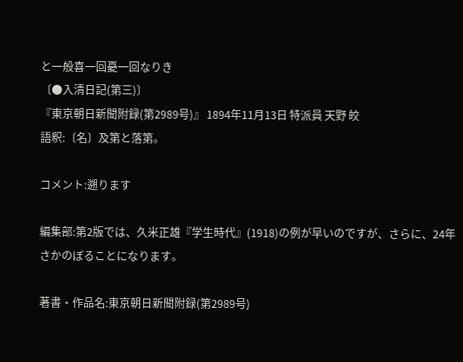と一般喜一回憂一回なりき
〔●入清日記(第三)〕
『東京朝日新聞附録(第2989号)』 1894年11月13日 特派員 天野 皎
語釈:〔名〕及第と落第。

コメント:遡ります

編集部:第2版では、久米正雄『学生時代』(1918)の例が早いのですが、さらに、24年さかのぼることになります。

著書・作品名:東京朝日新聞附録(第2989号)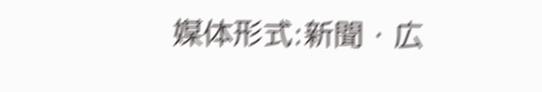媒体形式:新聞・広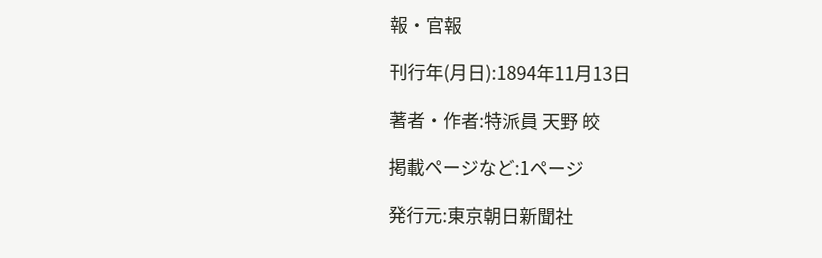報・官報

刊行年(月日):1894年11月13日

著者・作者:特派員 天野 皎

掲載ページなど:1ページ

発行元:東京朝日新聞社